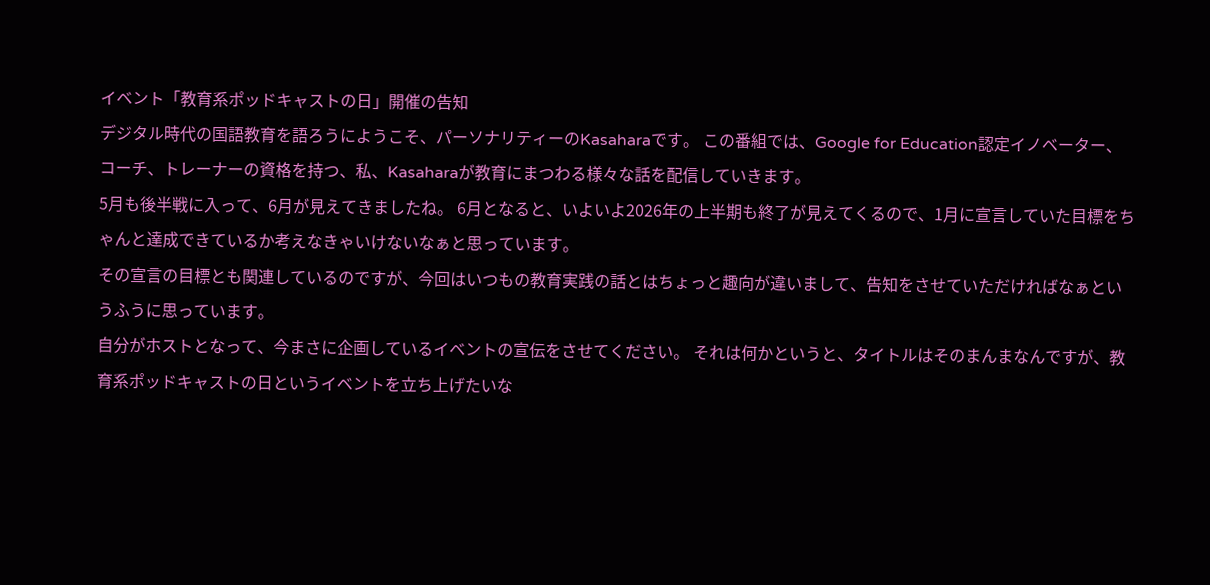イベント「教育系ポッドキャストの日」開催の告知
デジタル時代の国語教育を語ろうにようこそ、パーソナリティーのKasaharaです。 この番組では、Google for Education認定イノベーター、コーチ、トレーナーの資格を持つ、私、Kasaharaが教育にまつわる様々な話を配信していきます。
5月も後半戦に入って、6月が見えてきましたね。 6月となると、いよいよ2026年の上半期も終了が見えてくるので、1月に宣言していた目標をちゃんと達成できているか考えなきゃいけないなぁと思っています。
その宣言の目標とも関連しているのですが、今回はいつもの教育実践の話とはちょっと趣向が違いまして、告知をさせていただければなぁというふうに思っています。
自分がホストとなって、今まさに企画しているイベントの宣伝をさせてください。 それは何かというと、タイトルはそのまんまなんですが、教育系ポッドキャストの日というイベントを立ち上げたいな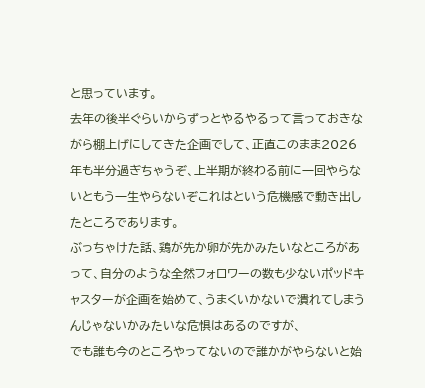と思っています。
去年の後半ぐらいからずっとやるやるって言っておきながら棚上げにしてきた企画でして、正直このまま2026年も半分過ぎちゃうぞ、上半期が終わる前に一回やらないともう一生やらないぞこれはという危機感で動き出したところであります。
ぶっちゃけた話、鶏が先か卵が先かみたいなところがあって、自分のような全然フォロワーの数も少ないポッドキャスターが企画を始めて、うまくいかないで潰れてしまうんじゃないかみたいな危惧はあるのですが、
でも誰も今のところやってないので誰かがやらないと始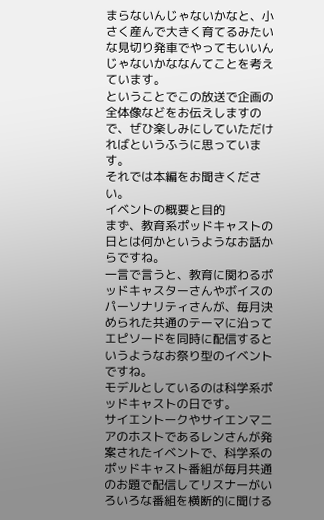まらないんじゃないかなと、小さく産んで大きく育てるみたいな見切り発車でやってもいいんじゃないかななんてことを考えています。
ということでこの放送で企画の全体像などをお伝えしますので、ぜひ楽しみにしていただければというふうに思っています。
それでは本編をお聞きください。
イベントの概要と目的
まず、教育系ポッドキャストの日とは何かというようなお話からですね。
一言で言うと、教育に関わるポッドキャスターさんやボイスのパーソナリティさんが、毎月決められた共通のテーマに沿ってエピソードを同時に配信するというようなお祭り型のイベントですね。
モデルとしているのは科学系ポッドキャストの日です。
サイエントークやサイエンマニアのホストであるレンさんが発案されたイベントで、科学系のポッドキャスト番組が毎月共通のお題で配信してリスナーがいろいろな番組を横断的に聞ける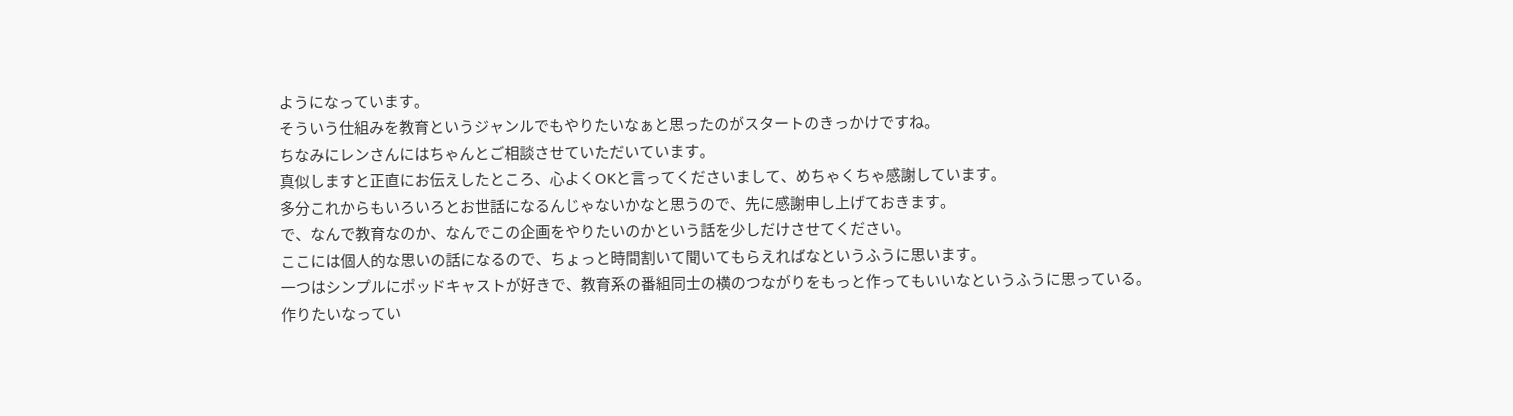ようになっています。
そういう仕組みを教育というジャンルでもやりたいなぁと思ったのがスタートのきっかけですね。
ちなみにレンさんにはちゃんとご相談させていただいています。
真似しますと正直にお伝えしたところ、心よくOKと言ってくださいまして、めちゃくちゃ感謝しています。
多分これからもいろいろとお世話になるんじゃないかなと思うので、先に感謝申し上げておきます。
で、なんで教育なのか、なんでこの企画をやりたいのかという話を少しだけさせてください。
ここには個人的な思いの話になるので、ちょっと時間割いて聞いてもらえればなというふうに思います。
一つはシンプルにポッドキャストが好きで、教育系の番組同士の横のつながりをもっと作ってもいいなというふうに思っている。
作りたいなってい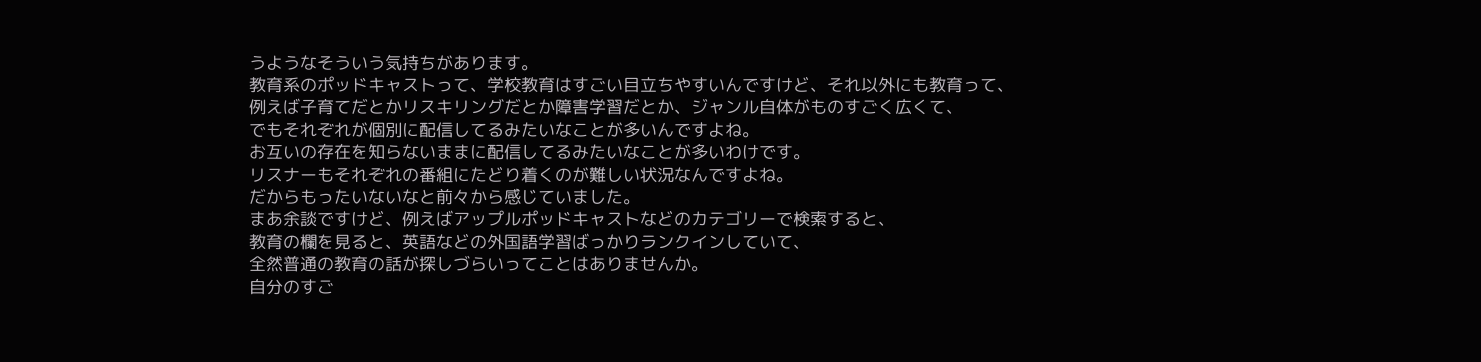うようなそういう気持ちがあります。
教育系のポッドキャストって、学校教育はすごい目立ちやすいんですけど、それ以外にも教育って、
例えば子育てだとかリスキリングだとか障害学習だとか、ジャンル自体がものすごく広くて、
でもそれぞれが個別に配信してるみたいなことが多いんですよね。
お互いの存在を知らないままに配信してるみたいなことが多いわけです。
リスナーもそれぞれの番組にたどり着くのが難しい状況なんですよね。
だからもったいないなと前々から感じていました。
まあ余談ですけど、例えばアップルポッドキャストなどのカテゴリーで検索すると、
教育の欄を見ると、英語などの外国語学習ばっかりランクインしていて、
全然普通の教育の話が探しづらいってことはありませんか。
自分のすご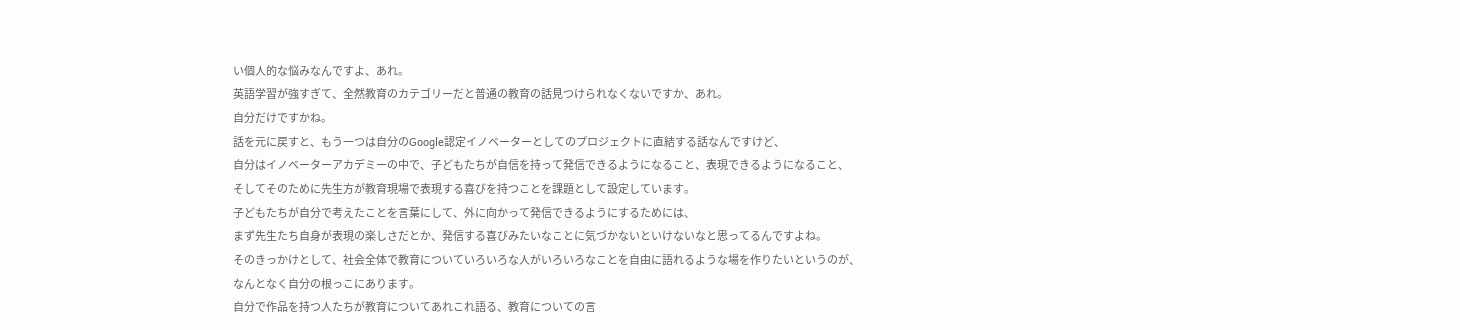い個人的な悩みなんですよ、あれ。
英語学習が強すぎて、全然教育のカテゴリーだと普通の教育の話見つけられなくないですか、あれ。
自分だけですかね。
話を元に戻すと、もう一つは自分のGoogle認定イノベーターとしてのプロジェクトに直結する話なんですけど、
自分はイノベーターアカデミーの中で、子どもたちが自信を持って発信できるようになること、表現できるようになること、
そしてそのために先生方が教育現場で表現する喜びを持つことを課題として設定しています。
子どもたちが自分で考えたことを言葉にして、外に向かって発信できるようにするためには、
まず先生たち自身が表現の楽しさだとか、発信する喜びみたいなことに気づかないといけないなと思ってるんですよね。
そのきっかけとして、社会全体で教育についていろいろな人がいろいろなことを自由に語れるような場を作りたいというのが、
なんとなく自分の根っこにあります。
自分で作品を持つ人たちが教育についてあれこれ語る、教育についての言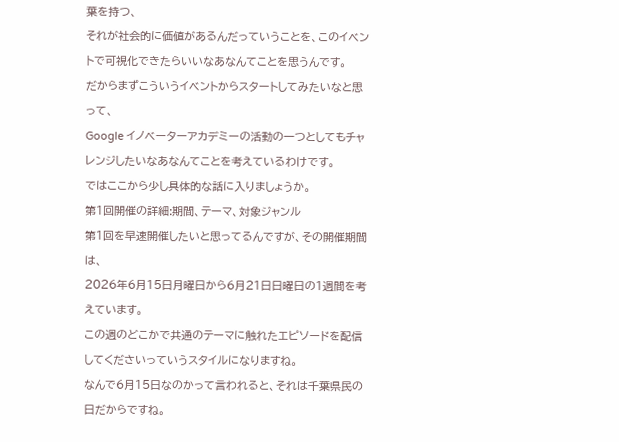葉を持つ、
それが社会的に価値があるんだっていうことを、このイベントで可視化できたらいいなあなんてことを思うんです。
だからまずこういうイベントからスタートしてみたいなと思って、
Google イノベーターアカデミーの活動の一つとしてもチャレンジしたいなあなんてことを考えているわけです。
ではここから少し具体的な話に入りましょうか。
第1回開催の詳細:期間、テーマ、対象ジャンル
第1回を早速開催したいと思ってるんですが、その開催期間は、
2026年6月15日月曜日から6月21日日曜日の1週間を考えています。
この週のどこかで共通のテーマに触れたエピソードを配信してくださいっていうスタイルになりますね。
なんで6月15日なのかって言われると、それは千葉県民の日だからですね。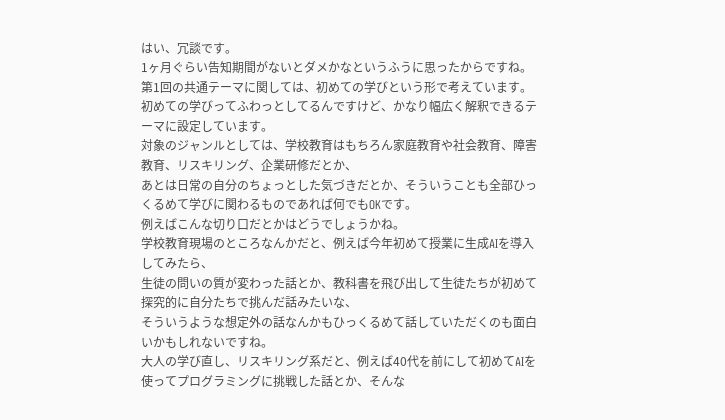はい、冗談です。
1ヶ月ぐらい告知期間がないとダメかなというふうに思ったからですね。
第1回の共通テーマに関しては、初めての学びという形で考えています。
初めての学びってふわっとしてるんですけど、かなり幅広く解釈できるテーマに設定しています。
対象のジャンルとしては、学校教育はもちろん家庭教育や社会教育、障害教育、リスキリング、企業研修だとか、
あとは日常の自分のちょっとした気づきだとか、そういうことも全部ひっくるめて学びに関わるものであれば何でもOKです。
例えばこんな切り口だとかはどうでしょうかね。
学校教育現場のところなんかだと、例えば今年初めて授業に生成AIを導入してみたら、
生徒の問いの質が変わった話とか、教科書を飛び出して生徒たちが初めて探究的に自分たちで挑んだ話みたいな、
そういうような想定外の話なんかもひっくるめて話していただくのも面白いかもしれないですね。
大人の学び直し、リスキリング系だと、例えば40代を前にして初めてAIを使ってプログラミングに挑戦した話とか、そんな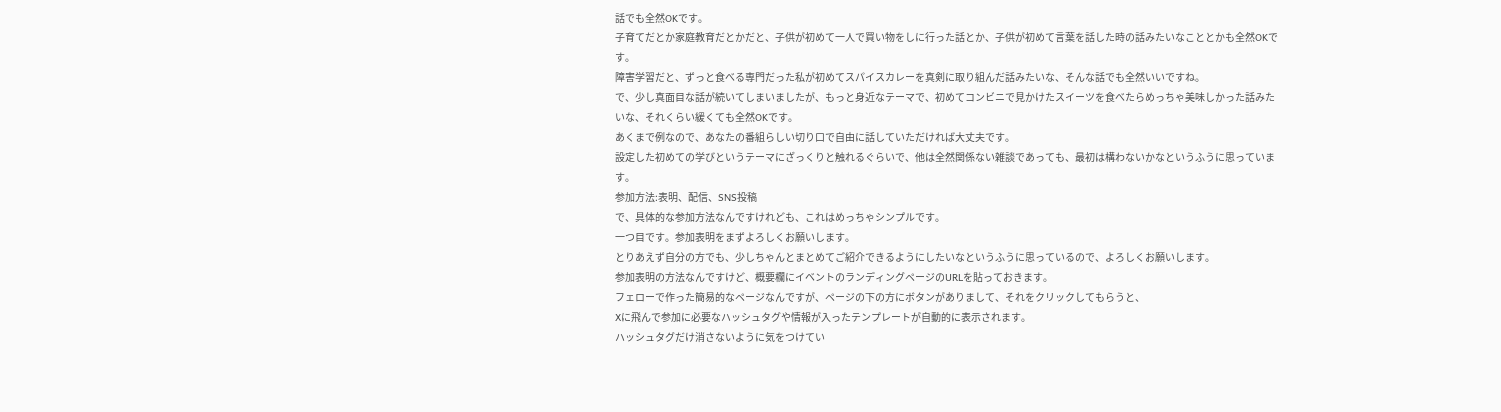話でも全然OKです。
子育てだとか家庭教育だとかだと、子供が初めて一人で買い物をしに行った話とか、子供が初めて言葉を話した時の話みたいなこととかも全然OKです。
障害学習だと、ずっと食べる専門だった私が初めてスパイスカレーを真剣に取り組んだ話みたいな、そんな話でも全然いいですね。
で、少し真面目な話が続いてしまいましたが、もっと身近なテーマで、初めてコンビニで見かけたスイーツを食べたらめっちゃ美味しかった話みたいな、それくらい緩くても全然OKです。
あくまで例なので、あなたの番組らしい切り口で自由に話していただければ大丈夫です。
設定した初めての学びというテーマにざっくりと触れるぐらいで、他は全然関係ない雑談であっても、最初は構わないかなというふうに思っています。
参加方法:表明、配信、SNS投稿
で、具体的な参加方法なんですけれども、これはめっちゃシンプルです。
一つ目です。参加表明をまずよろしくお願いします。
とりあえず自分の方でも、少しちゃんとまとめてご紹介できるようにしたいなというふうに思っているので、よろしくお願いします。
参加表明の方法なんですけど、概要欄にイベントのランディングページのURLを貼っておきます。
フェローで作った簡易的なページなんですが、ページの下の方にボタンがありまして、それをクリックしてもらうと、
Xに飛んで参加に必要なハッシュタグや情報が入ったテンプレートが自動的に表示されます。
ハッシュタグだけ消さないように気をつけてい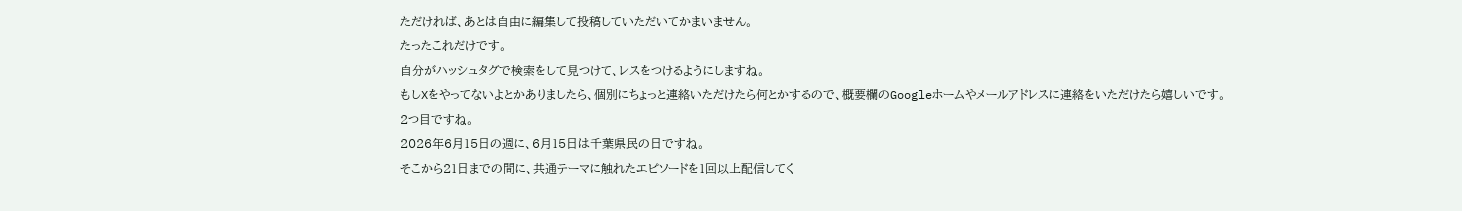ただければ、あとは自由に編集して投稿していただいてかまいません。
たったこれだけです。
自分がハッシュタグで検索をして見つけて、レスをつけるようにしますね。
もしXをやってないよとかありましたら、個別にちょっと連絡いただけたら何とかするので、概要欄のGoogleホームやメールアドレスに連絡をいただけたら嬉しいです。
2つ目ですね。
2026年6月15日の週に、6月15日は千葉県民の日ですね。
そこから21日までの間に、共通テーマに触れたエピソードを1回以上配信してく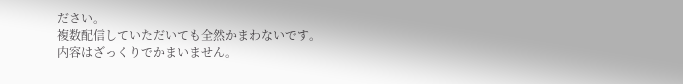ださい。
複数配信していただいても全然かまわないです。
内容はざっくりでかまいません。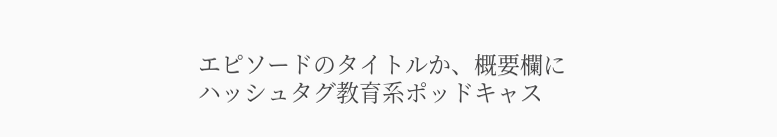エピソードのタイトルか、概要欄にハッシュタグ教育系ポッドキャス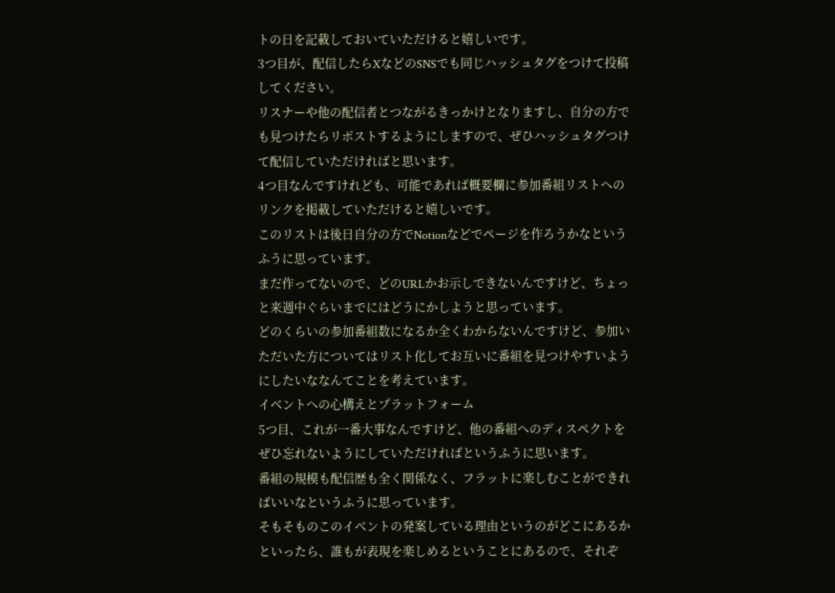トの日を記載しておいていただけると嬉しいです。
3つ目が、配信したらXなどのSNSでも同じハッシュタグをつけて投稿してください。
リスナーや他の配信者とつながるきっかけとなりますし、自分の方でも見つけたらリポストするようにしますので、ぜひハッシュタグつけて配信していただければと思います。
4つ目なんですけれども、可能であれば概要欄に参加番組リストへのリンクを掲載していただけると嬉しいです。
このリストは後日自分の方でNotionなどでページを作ろうかなというふうに思っています。
まだ作ってないので、どのURLかお示しできないんですけど、ちょっと来週中ぐらいまでにはどうにかしようと思っています。
どのくらいの参加番組数になるか全くわからないんですけど、参加いただいた方についてはリスト化してお互いに番組を見つけやすいようにしたいななんてことを考えています。
イベントへの心構えとプラットフォーム
5つ目、これが一番大事なんですけど、他の番組へのディスペクトをぜひ忘れないようにしていただければというふうに思います。
番組の規模も配信歴も全く関係なく、フラットに楽しむことができればいいなというふうに思っています。
そもそものこのイベントの発案している理由というのがどこにあるかといったら、誰もが表現を楽しめるということにあるので、それぞ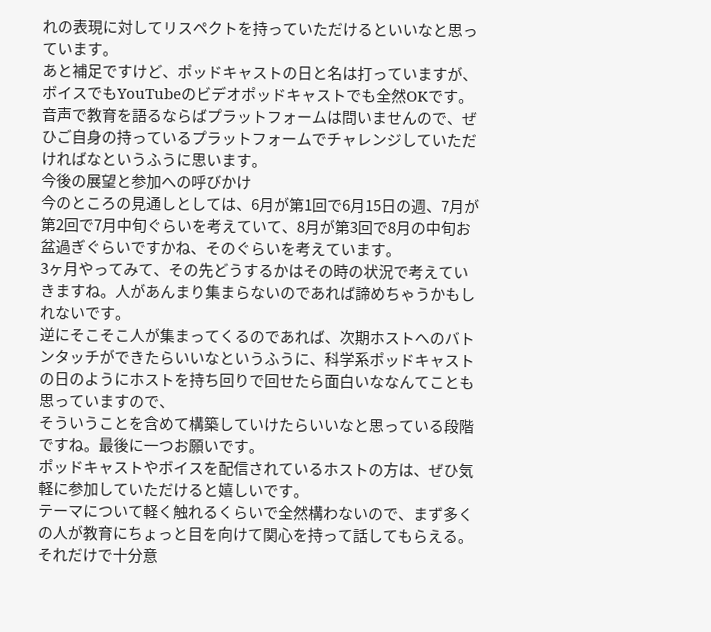れの表現に対してリスペクトを持っていただけるといいなと思っています。
あと補足ですけど、ポッドキャストの日と名は打っていますが、ボイスでもYouTubeのビデオポッドキャストでも全然OKです。
音声で教育を語るならばプラットフォームは問いませんので、ぜひご自身の持っているプラットフォームでチャレンジしていただければなというふうに思います。
今後の展望と参加への呼びかけ
今のところの見通しとしては、6月が第1回で6月15日の週、7月が第2回で7月中旬ぐらいを考えていて、8月が第3回で8月の中旬お盆過ぎぐらいですかね、そのぐらいを考えています。
3ヶ月やってみて、その先どうするかはその時の状況で考えていきますね。人があんまり集まらないのであれば諦めちゃうかもしれないです。
逆にそこそこ人が集まってくるのであれば、次期ホストへのバトンタッチができたらいいなというふうに、科学系ポッドキャストの日のようにホストを持ち回りで回せたら面白いななんてことも思っていますので、
そういうことを含めて構築していけたらいいなと思っている段階ですね。最後に一つお願いです。
ポッドキャストやボイスを配信されているホストの方は、ぜひ気軽に参加していただけると嬉しいです。
テーマについて軽く触れるくらいで全然構わないので、まず多くの人が教育にちょっと目を向けて関心を持って話してもらえる。
それだけで十分意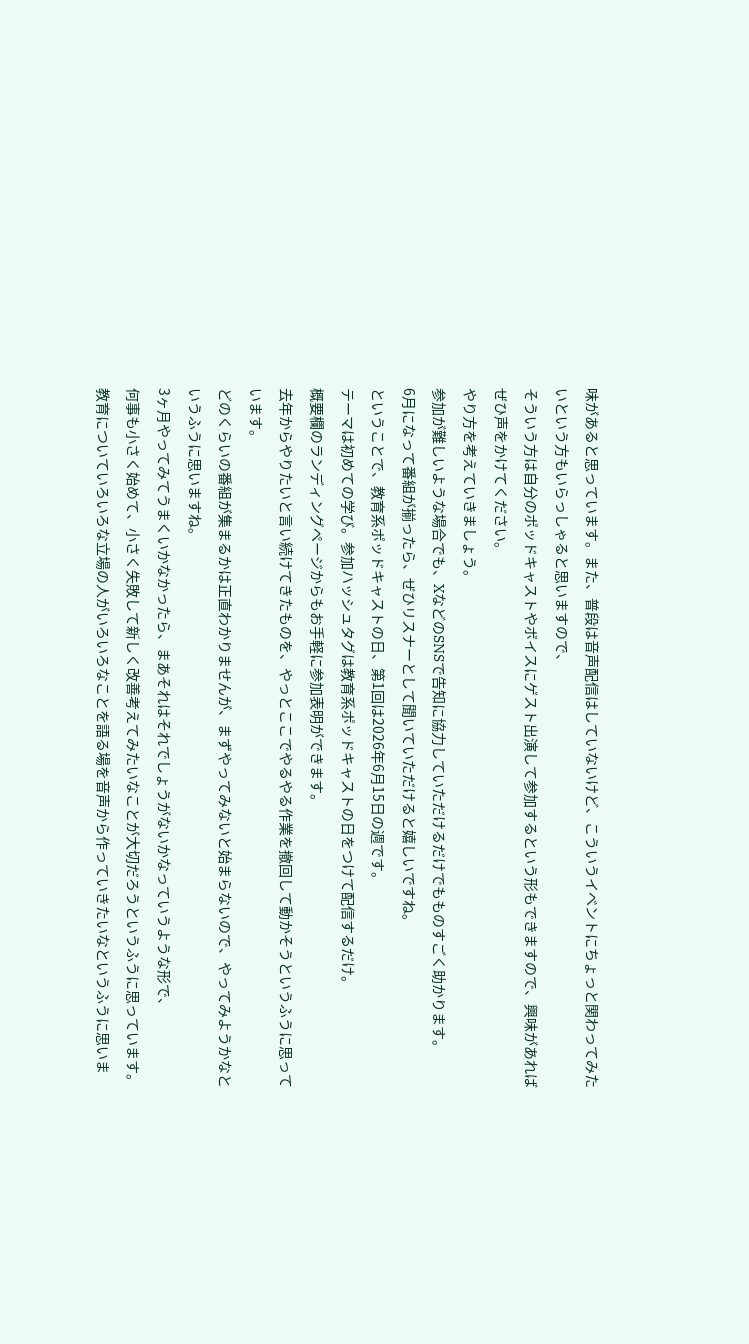味があると思っています。また、普段は音声配信はしていないけど、こういうイベントにちょっと関わってみたいという方もいらっしゃると思いますので、
そういう方は自分のポッドキャストやボイスにゲスト出演して参加するという形もできますので、興味があればぜひ声をかけてください。
やり方を考えていきましょう。
参加が難しいような場合でも、XなどのSNSで告知に協力していただけるだけでもものすごく助かります。
6月になって番組が揃ったら、ぜひリスナーとして聞いていただけると嬉しいですね。
ということで、教育系ポッドキャストの日、第1回は2026年6月15日の週です。
テーマは初めての学び。参加ハッシュタグは教育系ポッドキャストの日をつけて配信するだけ。
概要欄のランディングページからもお手軽に参加表明ができます。
去年からやりたいと言い続けてきたものを、やっとここでやるやる作業を撤回して動かそうというふうに思っています。
どのくらいの番組が集まるかは正直わかりませんが、まずやってみないと始まらないので、やってみようかなというふうに思いますね。
3ヶ月やってみてうまくいかなかったら、まあそれはそれでしょうがないかなっていうような形で、
何事も小さく始めて、小さく失敗して新しく改善考えてみたいなことが大切だろうというふうに思っています。
教育についていろいろな立場の人がいろいろなことを語る場を音声から作っていきたいなというふうに思いま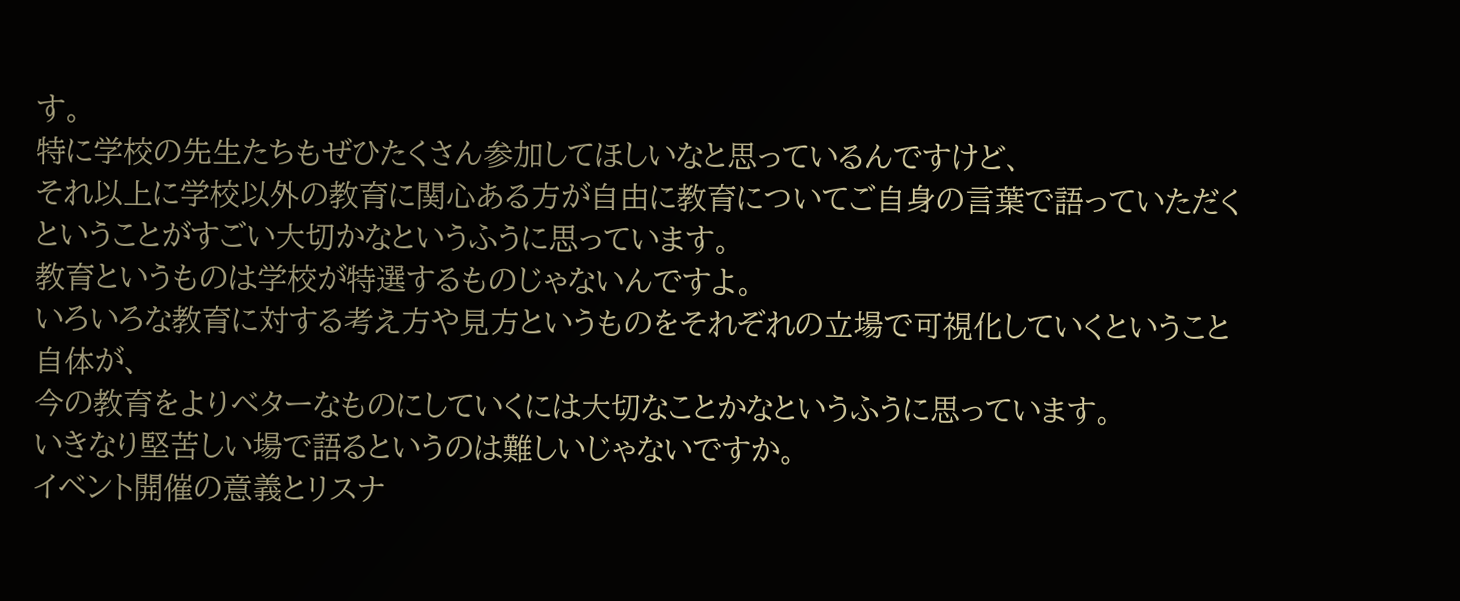す。
特に学校の先生たちもぜひたくさん参加してほしいなと思っているんですけど、
それ以上に学校以外の教育に関心ある方が自由に教育についてご自身の言葉で語っていただくということがすごい大切かなというふうに思っています。
教育というものは学校が特選するものじゃないんですよ。
いろいろな教育に対する考え方や見方というものをそれぞれの立場で可視化していくということ自体が、
今の教育をよりベターなものにしていくには大切なことかなというふうに思っています。
いきなり堅苦しい場で語るというのは難しいじゃないですか。
イベント開催の意義とリスナ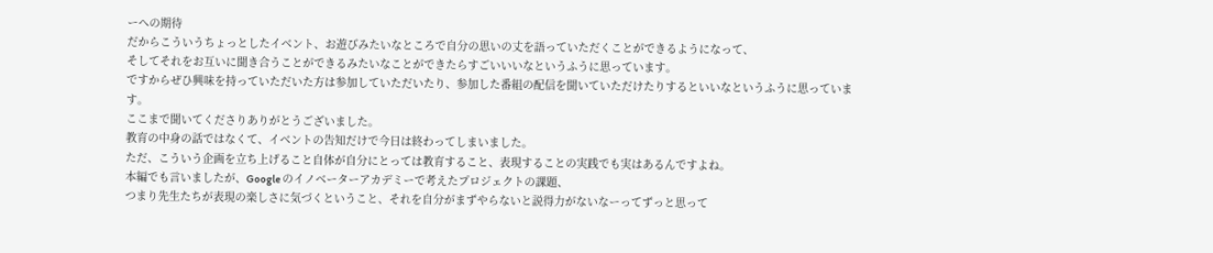ーへの期待
だからこういうちょっとしたイベント、お遊びみたいなところで自分の思いの丈を語っていただくことができるようになって、
そしてそれをお互いに聞き合うことができるみたいなことができたらすごいいいなというふうに思っています。
ですからぜひ興味を持っていただいた方は参加していただいたり、参加した番組の配信を聞いていただけたりするといいなというふうに思っています。
ここまで聞いてくださりありがとうございました。
教育の中身の話ではなくて、イベントの告知だけで今日は終わってしまいました。
ただ、こういう企画を立ち上げること自体が自分にとっては教育すること、表現することの実践でも実はあるんですよね。
本編でも言いましたが、Google のイノベーターアカデミーで考えたプロジェクトの課題、
つまり先生たちが表現の楽しさに気づくということ、それを自分がまずやらないと説得力がないなーってずっと思って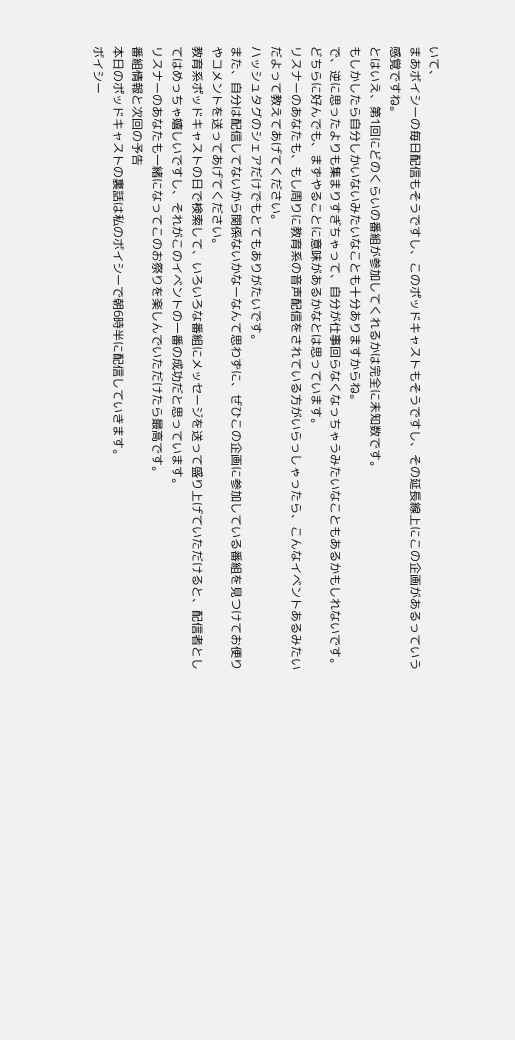いて、
まあボイシーの毎日配信もそうですし、このポッドキャストもそうですし、その延長線上にこの企画があるっていう感覚ですね。
とはいえ、第1回にどのくらいの番組が参加してくれるかは完全に未知数です。
もしかしたら自分しかいないみたいなことも十分ありますからね。
で、逆に思ったよりも集まりすぎちゃって、自分が仕事回らなくなっちゃうみたいなこともあるかもしれないです。
どちらに好んでも、まずやることに意味があるかなとは思っています。
リスナーのあなたも、もし周りに教育系の音声配信をされている方がいらっしゃったら、こんなイベントあるみたいだよって教えてあげてください。
ハッシュタグのシェアだけでもとてもありがたいです。
また、自分は配信してないから関係ないかなーなんて思わずに、ぜひこの企画に参加している番組を見つけてお便りやコメントを送ってあげてください。
教育系ポッドキャストの日で検索して、いろいろな番組にメッセージを送って盛り上げていただけると、配信者としてはめっちゃ嬉しいですし、それがこのイベントの一番の成功だと思っています。
リスナーのあなたも一緒になってこのお祭りを楽しんでいただけたら最高です。
番組情報と次回の予告
本日のポッドキャストの裏話は私のボイシーで朝6時半に配信していきます。
ボイシー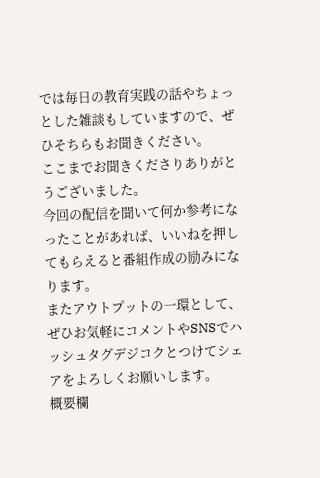では毎日の教育実践の話やちょっとした雑談もしていますので、ぜひそちらもお聞きください。
ここまでお聞きくださりありがとうございました。
今回の配信を聞いて何か参考になったことがあれば、いいねを押してもらえると番組作成の励みになります。
またアウトプットの一環として、ぜひお気軽にコメントやSNSでハッシュタグデジコクとつけてシェアをよろしくお願いします。
概要欄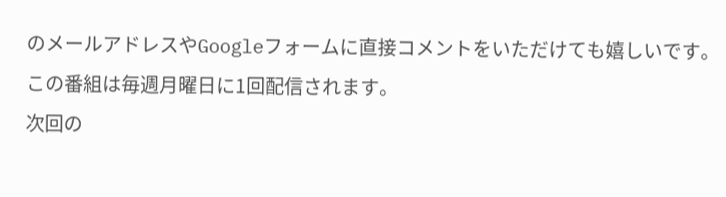のメールアドレスやGoogleフォームに直接コメントをいただけても嬉しいです。
この番組は毎週月曜日に1回配信されます。
次回の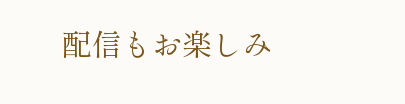配信もお楽しみ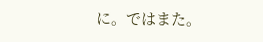に。ではまた。